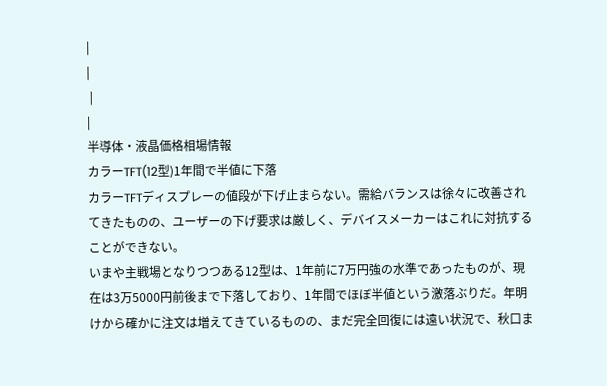|
|
 |
|
半導体・液晶価格相場情報
カラーTFT(12型)1年間で半値に下落
カラーTFTディスプレーの値段が下げ止まらない。需給バランスは徐々に改善されてきたものの、ユーザーの下げ要求は厳しく、デバイスメーカーはこれに対抗することができない。
いまや主戦場となりつつある12型は、1年前に7万円強の水準であったものが、現在は3万5000円前後まで下落しており、1年間でほぼ半値という激落ぶりだ。年明けから確かに注文は増えてきているものの、まだ完全回復には遠い状況で、秋口ま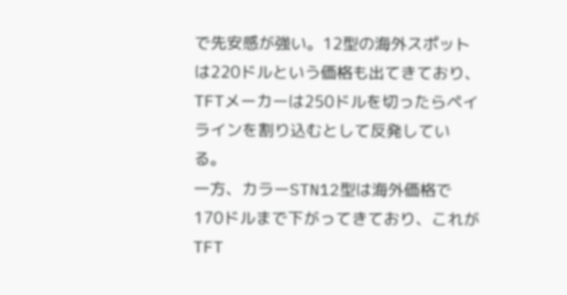で先安感が強い。12型の海外スポットは220ドルという価格も出てきており、TFTメーカーは250ドルを切ったらペイラインを割り込むとして反発している。
一方、カラーSTN12型は海外価格で170ドルまで下がってきており、これがTFT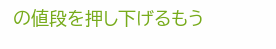の値段を押し下げるもう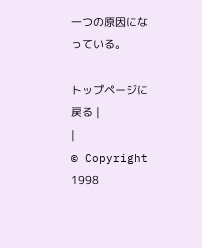一つの原因になっている。

トップページに戻る |
|
© Copyright 1998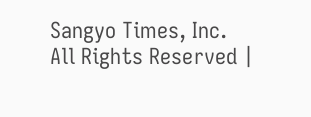Sangyo Times, Inc.
All Rights Reserved |